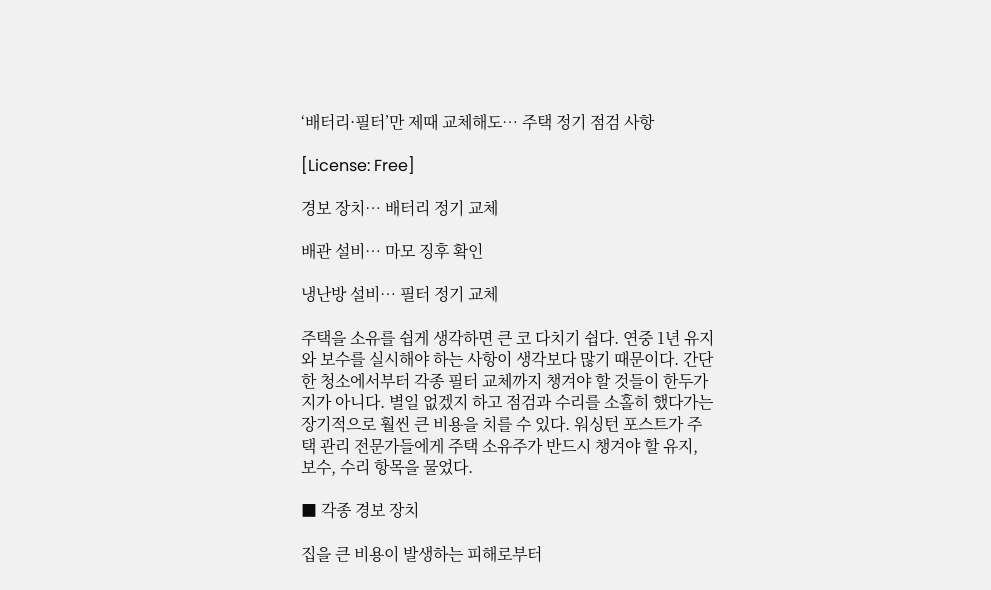‘배터리·필터’만 제때 교체해도… 주택 정기 점검 사항

[License: Free]

경보 장치… 배터리 정기 교체

배관 설비… 마모 징후 확인

냉난방 설비… 필터 정기 교체

주택을 소유를 쉽게 생각하면 큰 코 다치기 쉽다. 연중 1년 유지와 보수를 실시해야 하는 사항이 생각보다 많기 때문이다. 간단한 청소에서부터 각종 필터 교체까지 챙겨야 할 것들이 한두가지가 아니다. 별일 없겠지 하고 점검과 수리를 소홀히 했다가는 장기적으로 훨씬 큰 비용을 치를 수 있다. 워싱턴 포스트가 주택 관리 전문가들에게 주택 소유주가 반드시 챙겨야 할 유지, 보수, 수리 항목을 물었다.

■ 각종 경보 장치

집을 큰 비용이 발생하는 피해로부터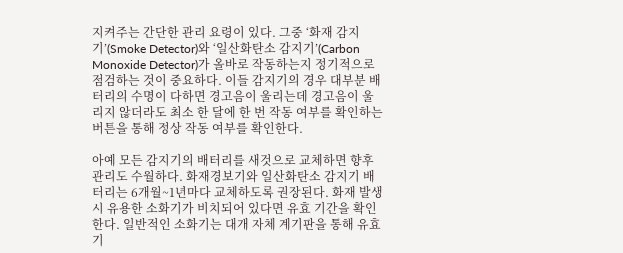지켜주는 간단한 관리 요령이 있다. 그중 ‘화재 감지기’(Smoke Detector)와 ‘일산화탄소 감지기’(Carbon Monoxide Detector)가 올바로 작동하는지 정기적으로 점검하는 것이 중요하다. 이들 감지기의 경우 대부분 배터리의 수명이 다하면 경고음이 울리는데 경고음이 울리지 않더라도 최소 한 달에 한 번 작동 여부를 확인하는 버튼을 통해 정상 작동 여부를 확인한다.

아예 모든 감지기의 배터리를 새것으로 교체하면 향후 관리도 수월하다. 화재경보기와 일산화탄소 감지기 배터리는 6개월~1년마다 교체하도록 권장된다. 화재 발생 시 유용한 소화기가 비치되어 있다면 유효 기간을 확인한다. 일반적인 소화기는 대개 자체 계기판을 통해 유효 기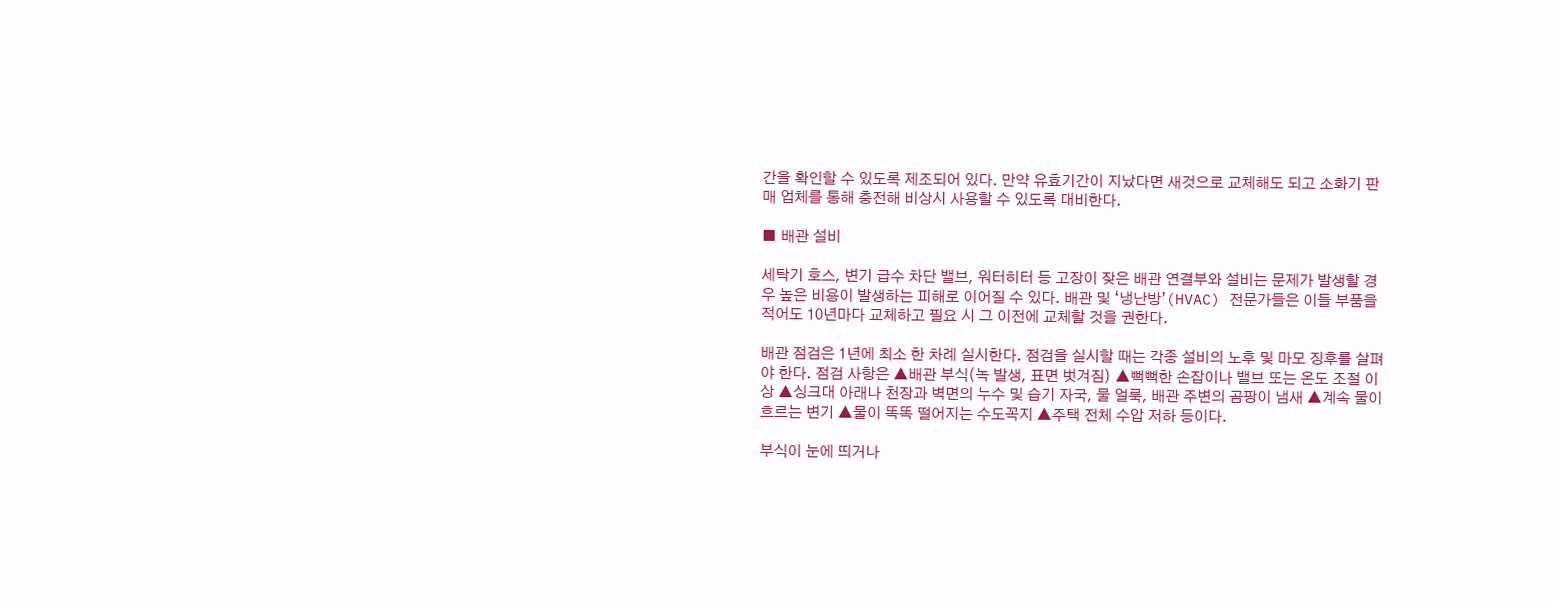간을 확인할 수 있도록 제조되어 있다. 만약 유효기간이 지났다면 새것으로 교체해도 되고 소화기 판매 업체를 통해 충전해 비상시 사용할 수 있도록 대비한다.

■ 배관 설비

세탁기 호스, 변기 급수 차단 밸브, 워터히터 등 고장이 잦은 배관 연결부와 설비는 문제가 발생할 경우 높은 비용이 발생하는 피해로 이어질 수 있다. 배관 및 ‘냉난방’(HVAC) 전문가들은 이들 부품을 적어도 10년마다 교체하고 필요 시 그 이전에 교체할 것을 권한다.

배관 점검은 1년에 최소 한 차례 실시한다. 점검을 실시할 때는 각종 설비의 노후 및 마모 징후를 살펴야 한다. 점검 사항은 ▲배관 부식(녹 발생, 표면 벗겨짐) ▲뻑뻑한 손잡이나 밸브 또는 온도 조절 이상 ▲싱크대 아래나 천장과 벽면의 누수 및 습기 자국, 물 얼룩, 배관 주변의 곰팡이 냄새 ▲계속 물이 흐르는 변기 ▲물이 똑똑 떨어지는 수도꼭지 ▲주택 전체 수압 저하 등이다.

부식이 눈에 띄거나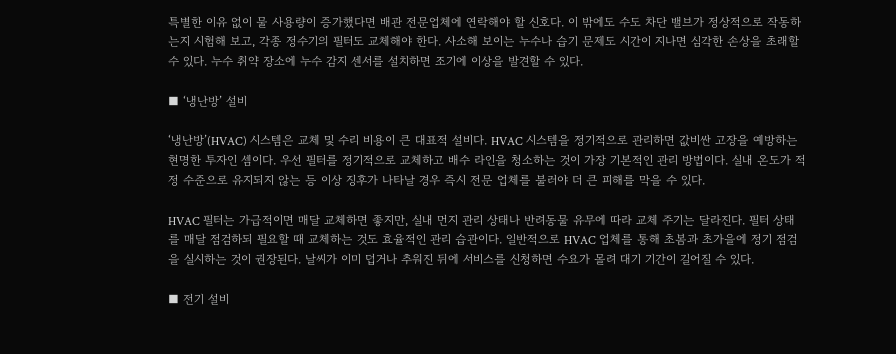특별한 이유 없이 물 사용량이 증가했다면 배관 전문업체에 연락해야 할 신호다. 이 밖에도 수도 차단 밸브가 정상적으로 작동하는지 시험해 보고, 각종 정수기의 필터도 교체해야 한다. 사소해 보이는 누수나 습기 문제도 시간이 지나면 심각한 손상을 초래할 수 있다. 누수 취약 장소에 누수 감지 센서를 설치하면 조기에 이상을 발견할 수 있다.

■ ‘냉난방’ 설비

‘냉난방’(HVAC) 시스템은 교체 및 수리 비용이 큰 대표적 설비다. HVAC 시스템을 정기적으로 관리하면 값비싼 고장을 예방하는 현명한 투자인 셈이다. 우선 필터를 정기적으로 교체하고 배수 라인을 청소하는 것이 가장 기본적인 관리 방법이다. 실내 온도가 적정 수준으로 유지되지 않는 등 이상 징후가 나타날 경우 즉시 전문 업체를 불러야 더 큰 피해를 막을 수 있다.

HVAC 필터는 가급적이면 매달 교체하면 좋지만, 실내 먼지 관리 상태나 반려동물 유무에 따라 교체 주기는 달라진다. 필터 상태를 매달 점검하되 필요할 때 교체하는 것도 효율적인 관리 습관이다. 일반적으로 HVAC 업체를 통해 초봄과 초가을에 정기 점검을 실시하는 것이 권장된다. 날씨가 이미 덥거나 추워진 뒤에 서비스를 신청하면 수요가 몰려 대기 기간이 길어질 수 있다.

■ 전기 설비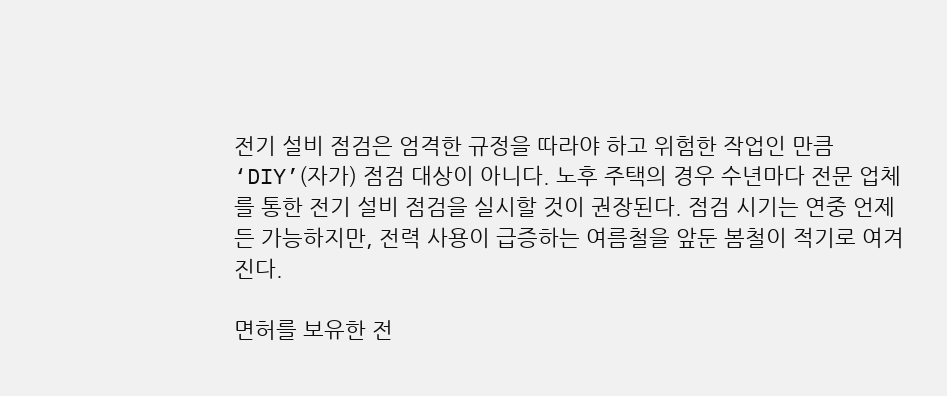전기 설비 점검은 엄격한 규정을 따라야 하고 위험한 작업인 만큼 ‘DIY’(자가) 점검 대상이 아니다. 노후 주택의 경우 수년마다 전문 업체를 통한 전기 설비 점검을 실시할 것이 권장된다. 점검 시기는 연중 언제든 가능하지만, 전력 사용이 급증하는 여름철을 앞둔 봄철이 적기로 여겨진다.

면허를 보유한 전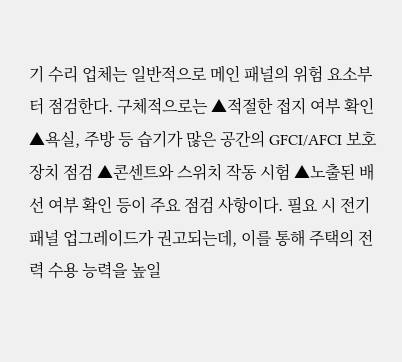기 수리 업체는 일반적으로 메인 패널의 위험 요소부터 점검한다. 구체적으로는 ▲적절한 접지 여부 확인 ▲욕실, 주방 등 습기가 많은 공간의 GFCI/AFCI 보호 장치 점검 ▲콘센트와 스위치 작동 시험 ▲노출된 배선 여부 확인 등이 주요 점검 사항이다. 필요 시 전기 패널 업그레이드가 권고되는데, 이를 통해 주택의 전력 수용 능력을 높일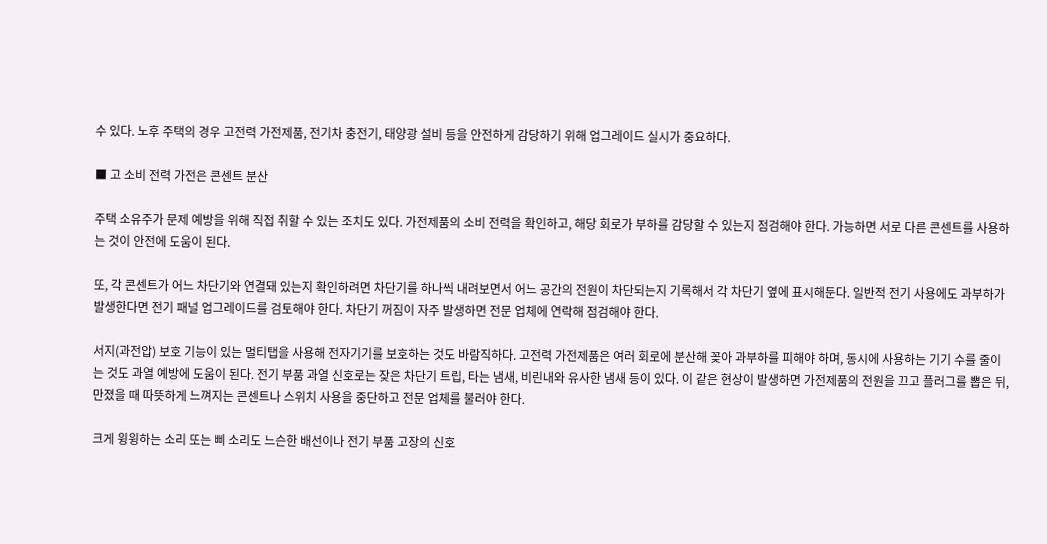수 있다. 노후 주택의 경우 고전력 가전제품, 전기차 충전기, 태양광 설비 등을 안전하게 감당하기 위해 업그레이드 실시가 중요하다.

■ 고 소비 전력 가전은 콘센트 분산

주택 소유주가 문제 예방을 위해 직접 취할 수 있는 조치도 있다. 가전제품의 소비 전력을 확인하고, 해당 회로가 부하를 감당할 수 있는지 점검해야 한다. 가능하면 서로 다른 콘센트를 사용하는 것이 안전에 도움이 된다.

또, 각 콘센트가 어느 차단기와 연결돼 있는지 확인하려면 차단기를 하나씩 내려보면서 어느 공간의 전원이 차단되는지 기록해서 각 차단기 옆에 표시해둔다. 일반적 전기 사용에도 과부하가 발생한다면 전기 패널 업그레이드를 검토해야 한다. 차단기 꺼짐이 자주 발생하면 전문 업체에 연락해 점검해야 한다.

서지(과전압) 보호 기능이 있는 멀티탭을 사용해 전자기기를 보호하는 것도 바람직하다. 고전력 가전제품은 여러 회로에 분산해 꽂아 과부하를 피해야 하며, 동시에 사용하는 기기 수를 줄이는 것도 과열 예방에 도움이 된다. 전기 부품 과열 신호로는 잦은 차단기 트립, 타는 냄새, 비린내와 유사한 냄새 등이 있다. 이 같은 현상이 발생하면 가전제품의 전원을 끄고 플러그를 뽑은 뒤, 만졌을 때 따뜻하게 느껴지는 콘센트나 스위치 사용을 중단하고 전문 업체를 불러야 한다.

크게 윙윙하는 소리 또는 삐 소리도 느슨한 배선이나 전기 부품 고장의 신호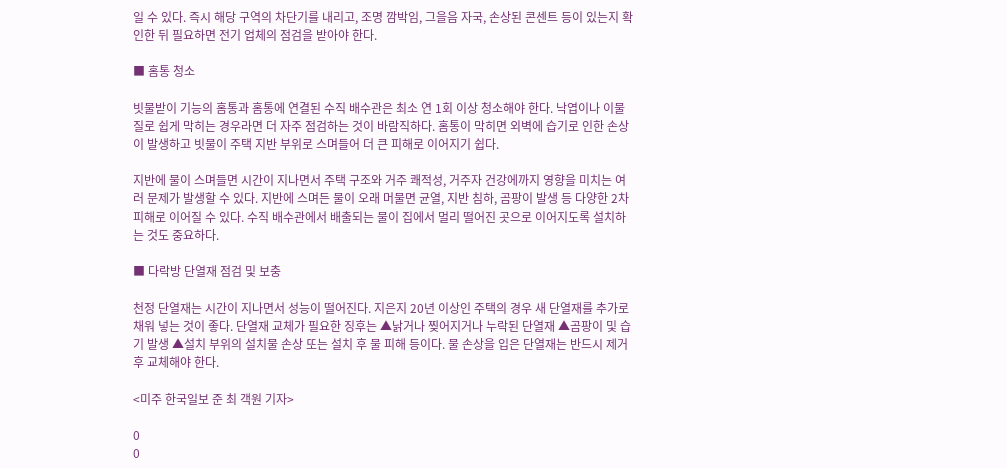일 수 있다. 즉시 해당 구역의 차단기를 내리고, 조명 깜박임, 그을음 자국, 손상된 콘센트 등이 있는지 확인한 뒤 필요하면 전기 업체의 점검을 받아야 한다.

■ 홈통 청소

빗물받이 기능의 홈통과 홈통에 연결된 수직 배수관은 최소 연 1회 이상 청소해야 한다. 낙엽이나 이물질로 쉽게 막히는 경우라면 더 자주 점검하는 것이 바람직하다. 홈통이 막히면 외벽에 습기로 인한 손상이 발생하고 빗물이 주택 지반 부위로 스며들어 더 큰 피해로 이어지기 쉽다.

지반에 물이 스며들면 시간이 지나면서 주택 구조와 거주 쾌적성, 거주자 건강에까지 영향을 미치는 여러 문제가 발생할 수 있다. 지반에 스며든 물이 오래 머물면 균열, 지반 침하, 곰팡이 발생 등 다양한 2차 피해로 이어질 수 있다. 수직 배수관에서 배출되는 물이 집에서 멀리 떨어진 곳으로 이어지도록 설치하는 것도 중요하다.

■ 다락방 단열재 점검 및 보충

천정 단열재는 시간이 지나면서 성능이 떨어진다. 지은지 20년 이상인 주택의 경우 새 단열재를 추가로 채워 넣는 것이 좋다. 단열재 교체가 필요한 징후는 ▲낡거나 찢어지거나 누락된 단열재 ▲곰팡이 및 습기 발생 ▲설치 부위의 설치물 손상 또는 설치 후 물 피해 등이다. 물 손상을 입은 단열재는 반드시 제거 후 교체해야 한다.

<미주 한국일보 준 최 객원 기자>

0
0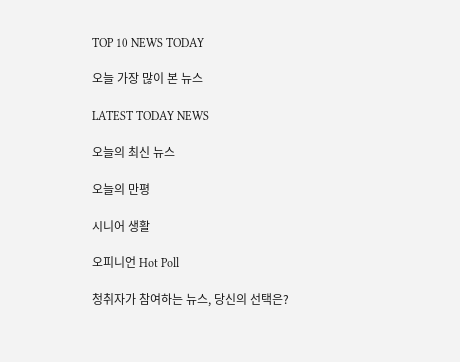TOP 10 NEWS TODAY

오늘 가장 많이 본 뉴스

LATEST TODAY NEWS

오늘의 최신 뉴스

오늘의 만평

시니어 생활

오피니언 Hot Poll

청취자가 참여하는 뉴스, 당신의 선택은?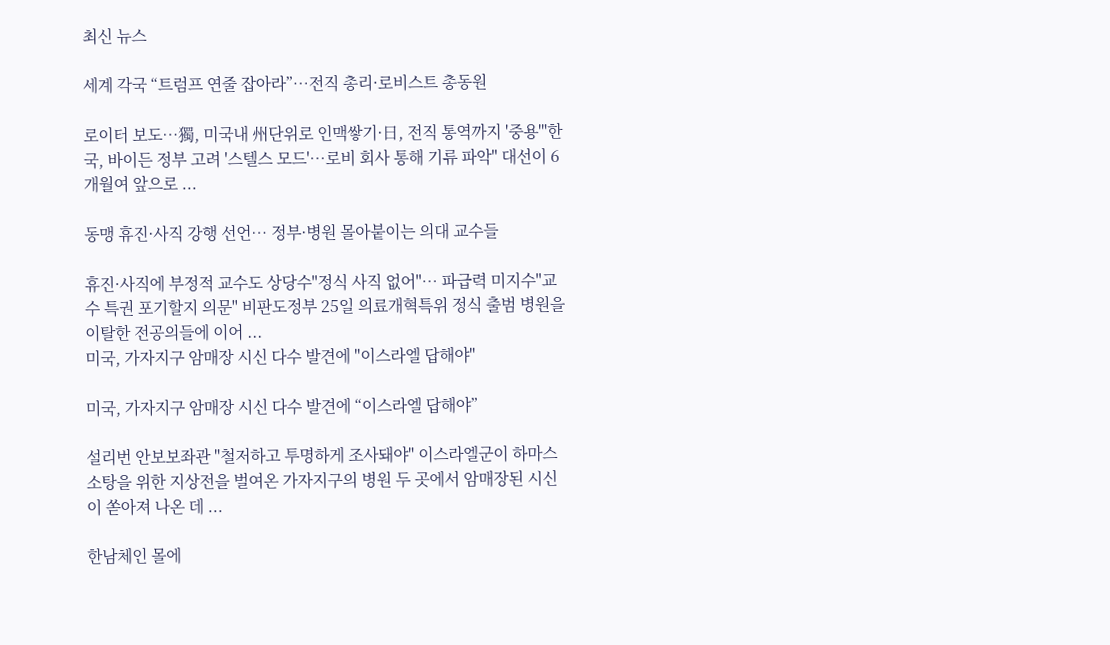최신 뉴스

세계 각국 “트럼프 연줄 잡아라”…전직 총리·로비스트 총동원

로이터 보도…獨, 미국내 州단위로 인맥쌓기·日, 전직 통역까지 '중용'"한국, 바이든 정부 고려 '스텔스 모드'…로비 회사 통해 기류 파악" 대선이 6개월여 앞으로 ...

동맹 휴진·사직 강행 선언… 정부·병원 몰아붙이는 의대 교수들

휴진·사직에 부정적 교수도 상당수"정식 사직 없어"… 파급력 미지수"교수 특권 포기할지 의문" 비판도정부 25일 의료개혁특위 정식 출범 병원을 이탈한 전공의들에 이어 ...
미국, 가자지구 암매장 시신 다수 발견에 "이스라엘 답해야"

미국, 가자지구 암매장 시신 다수 발견에 “이스라엘 답해야”

설리번 안보보좌관 "철저하고 투명하게 조사돼야" 이스라엘군이 하마스 소탕을 위한 지상전을 벌여온 가자지구의 병원 두 곳에서 암매장된 시신이 쏟아져 나온 데 ...

한남체인 몰에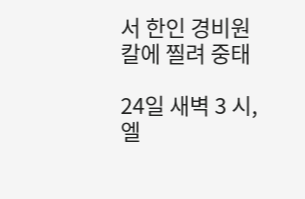서 한인 경비원 칼에 찔려 중태

24일 새벽 3 시, 엘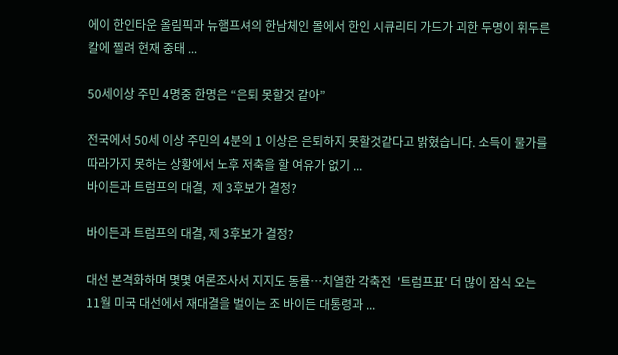에이 한인타운 올림픽과 뉴햄프셔의 한남체인 몰에서 한인 시큐리티 가드가 괴한 두명이 휘두른 칼에 찔려 현재 중태 ...

50세이상 주민 4명중 한명은 “은퇴 못할것 같아”

전국에서 50세 이상 주민의 4분의 1 이상은 은퇴하지 못할것같다고 밝혔습니다. 소득이 물가를 따라가지 못하는 상황에서 노후 저축을 할 여유가 없기 ...
바이든과 트럼프의 대결,  제 3후보가 결정?

바이든과 트럼프의 대결, 제 3후보가 결정?

대선 본격화하며 몇몇 여론조사서 지지도 동률…치열한 각축전  '트럼프표' 더 많이 잠식 오는 11월 미국 대선에서 재대결을 벌이는 조 바이든 대통령과 ...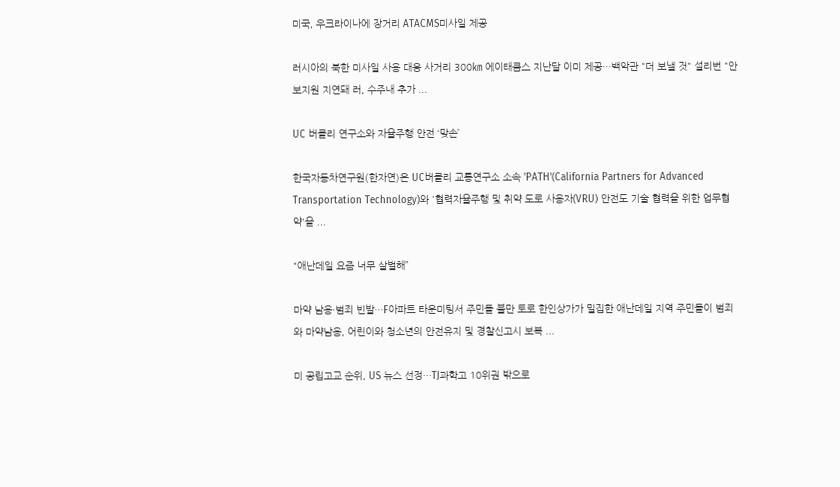미국, 우크라이나에 장거리 ATACMS미사일 제공

러시아의 북한 미사일 사용 대응 사거리 300㎞ 에이태큼스 지난달 이미 제공…백악관 "더 보낼 것" 설리번 "안보지원 지연돼 러, 수주내 추가 ...

UC 버클리 연구소와 자율주행 안전 ‘맞손’

한국자동차연구원(한자연)은 UC버클리 교통연구소 소속 'PATH'(California Partners for Advanced Transportation Technology)와 '협력자율주행 및 취약 도로 사용자(VRU) 안전도 기술 협력을 위한 업무협약'을 ...

“애난데일 요즘 너무 살벌해”

마약 남용·범죄 빈발…F아파트 타운미팅서 주민들 불만 토로 한인상가가 밀집한 애난데일 지역 주민들이 범죄와 마약남용, 어린이와 청소년의 안전유지 및 경찰신고시 보복 ...

미 공립고교 순위, US 뉴스 선정…TJ과학고 10위권 밖으로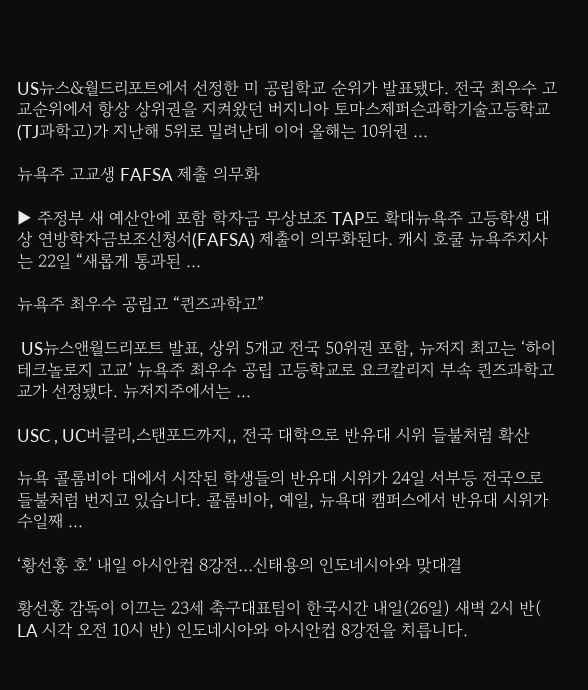US뉴스&월드리포트에서 선정한 미 공립학교 순위가 발표됐다. 전국 최우수 고교순위에서 항상 상위권을 지켜왔던 버지니아 토마스제퍼슨과학기술고등학교(TJ과학고)가 지난해 5위로 밀려난데 이어 올해는 10위권 ...

뉴욕주 고교생 FAFSA 제출 의무화

▶ 주정부 새 예산안에 포함 학자금 무상보조 TAP도 확대뉴욕주 고등학생 대상 연방학자금보조신청서(FAFSA) 제출이 의무화된다. 캐시 호쿨 뉴욕주지사는 22일 “새롭게 통과된 ...

뉴욕주 최우수 공립고 “퀸즈과학고”

 US뉴스앤월드리포트 발표, 상위 5개교 전국 50위권 포함, 뉴저지 최고는 ‘하이테크놀로지 고교’ 뉴욕주 최우수 공립 고등학교로 요크칼리지 부속 퀸즈과학고교가 선정됐다. 뉴저지주에서는 ...

USC , UC버클리,스탠포드까지,, 전국 대학으로 반유대 시위 들불처럼 확산

뉴욕 콜롬비아 대에서 시작된 학생들의 반유대 시위가 24일 서부등 전국으로 들불처럼 번지고 있습니다. 콜롬비아, 예일, 뉴욕대 캠퍼스에서 반유대 시위가 수일째 ...

‘황선홍 호’ 내일 아시안컵 8강전…신태용의 인도네시아와 맞대결

황선홍 감독이 이끄는 23세 축구대표팀이 한국시간 내일(26일) 새벽 2시 반( LA 시각 오전 10시 반) 인도네시아와 아시안컵 8강전을 치릅니다.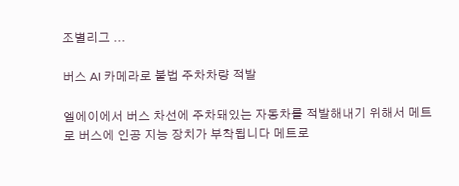조별리그 ...

버스 AI 카메라로 불법 주차차량 적발

엘에이에서 버스 차선에 주차돼있는 자동차를 적발해내기 위해서 메트로 버스에 인공 지능 장치가 부착됩니다 메트로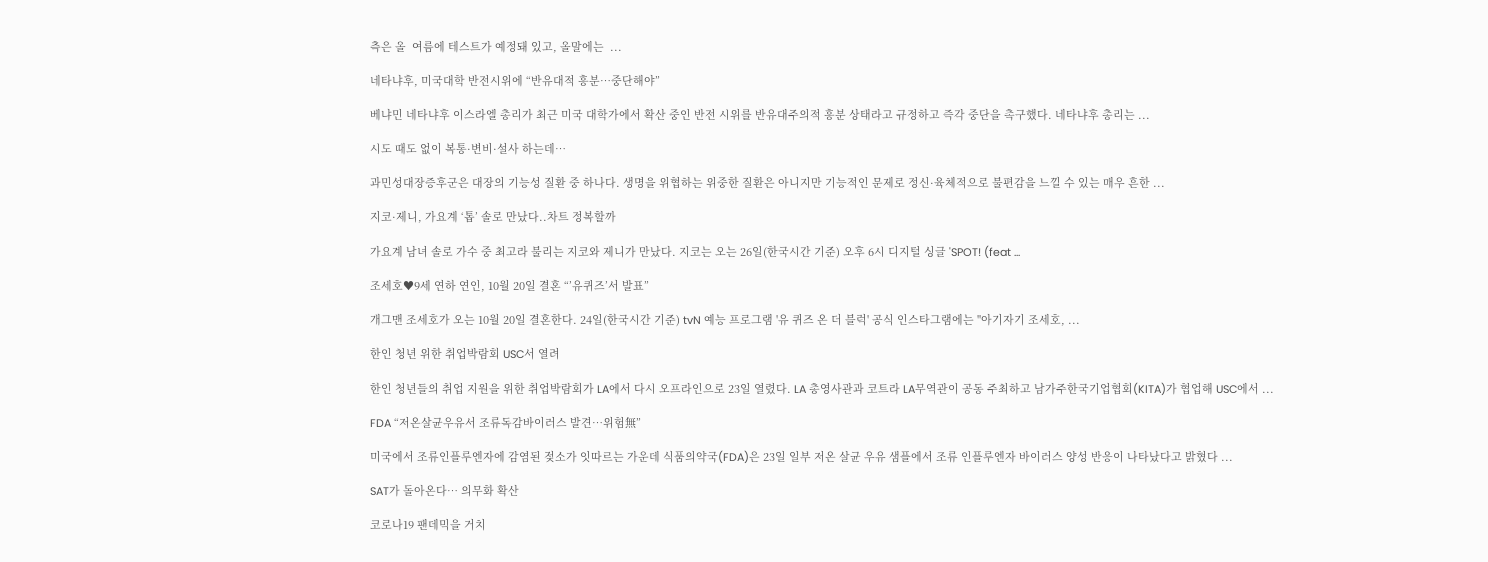측은 올  여름에 테스트가 예정돼 있고, 올말에는  ...

네타냐후, 미국대학 반전시위에 “반유대적 흥분…중단해야”

베냐민 네타냐후 이스라엘 총리가 최근 미국 대학가에서 확산 중인 반전 시위를 반유대주의적 흥분 상태라고 규정하고 즉각 중단을 촉구했다. 네타냐후 총리는 ...

시도 때도 없이 복통·변비·설사 하는데…

과민성대장증후군은 대장의 기능성 질환 중 하나다. 생명을 위협하는 위중한 질환은 아니지만 기능적인 문제로 정신·육체적으로 불편감을 느낄 수 있는 매우 흔한 ...

지코·제니, 가요계 ‘톱’ 솔로 만났다..차트 정복할까

가요계 남녀 솔로 가수 중 최고라 불리는 지코와 제니가 만났다. 지코는 오는 26일(한국시간 기준) 오후 6시 디지털 싱글 'SPOT! (feat ...

조세호♥9세 연하 연인, 10월 20일 결혼 “’유퀴즈’서 발표”

개그맨 조세호가 오는 10월 20일 결혼한다. 24일(한국시간 기준) tvN 예능 프로그램 '유 퀴즈 온 더 블럭' 공식 인스타그램에는 "아기자기 조세호, ...

한인 청년 위한 취업박람회 USC서 열려

한인 청년들의 취업 지원을 위한 취업박람회가 LA에서 다시 오프라인으로 23일 열렸다. LA 총영사관과 코트라 LA무역관이 공동 주최하고 남가주한국기업협회(KITA)가 협업해 USC에서 ...

FDA “저온살균우유서 조류독감바이러스 발견…위험無”

미국에서 조류인플루엔자에 감염된 젖소가 잇따르는 가운데 식품의약국(FDA)은 23일 일부 저온 살균 우유 샘플에서 조류 인플루엔자 바이러스 양성 반응이 나타났다고 밝혔다 ...

SAT가 돌아온다… 의무화 확산

코로나19 팬데믹을 거치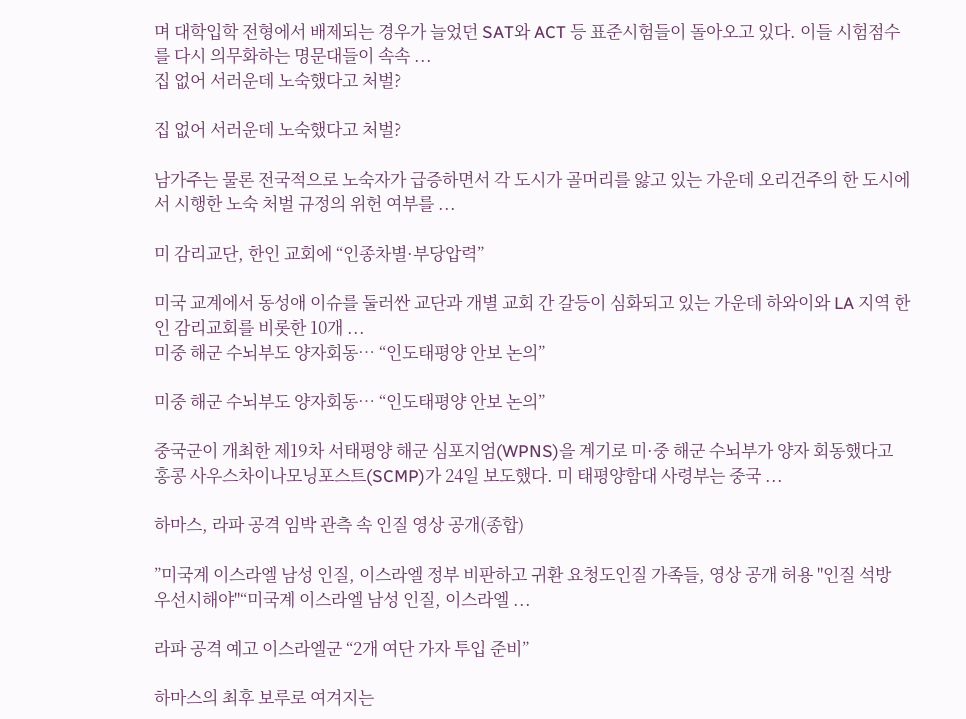며 대학입학 전형에서 배제되는 경우가 늘었던 SAT와 ACT 등 표준시험들이 돌아오고 있다. 이들 시험점수를 다시 의무화하는 명문대들이 속속 ...
집 없어 서러운데 노숙했다고 처벌?

집 없어 서러운데 노숙했다고 처벌?

남가주는 물론 전국적으로 노숙자가 급증하면서 각 도시가 골머리를 앓고 있는 가운데 오리건주의 한 도시에서 시행한 노숙 처벌 규정의 위헌 여부를 ...

미 감리교단, 한인 교회에 “인종차별·부당압력”

미국 교계에서 동성애 이슈를 둘러싼 교단과 개별 교회 간 갈등이 심화되고 있는 가운데 하와이와 LA 지역 한인 감리교회를 비롯한 10개 ...
미중 해군 수뇌부도 양자회동… “인도태평양 안보 논의”

미중 해군 수뇌부도 양자회동… “인도태평양 안보 논의”

중국군이 개최한 제19차 서태평양 해군 심포지엄(WPNS)을 계기로 미·중 해군 수뇌부가 양자 회동했다고 홍콩 사우스차이나모닝포스트(SCMP)가 24일 보도했다. 미 태평양함대 사령부는 중국 ...

하마스, 라파 공격 임박 관측 속 인질 영상 공개(종합)

”미국계 이스라엘 남성 인질, 이스라엘 정부 비판하고 귀환 요청도인질 가족들, 영상 공개 허용 "인질 석방 우선시해야"“미국계 이스라엘 남성 인질, 이스라엘 ...

라파 공격 예고 이스라엘군 “2개 여단 가자 투입 준비”

하마스의 최후 보루로 여겨지는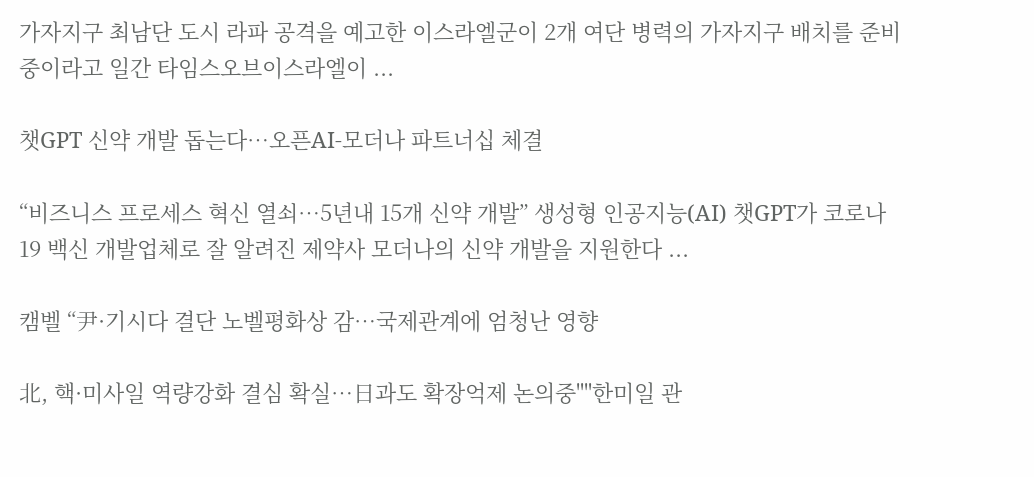가자지구 최남단 도시 라파 공격을 예고한 이스라엘군이 2개 여단 병력의 가자지구 배치를 준비 중이라고 일간 타임스오브이스라엘이 ...

챗GPT 신약 개발 돕는다…오픈AI-모더나 파트너십 체결

“비즈니스 프로세스 혁신 열쇠…5년내 15개 신약 개발” 생성형 인공지능(AI) 챗GPT가 코로나19 백신 개발업체로 잘 알려진 제약사 모더나의 신약 개발을 지원한다 ...

캠벨 “尹·기시다 결단 노벨평화상 감…국제관계에 엄청난 영향

北, 핵·미사일 역량강화 결심 확실…日과도 확장억제 논의중""한미일 관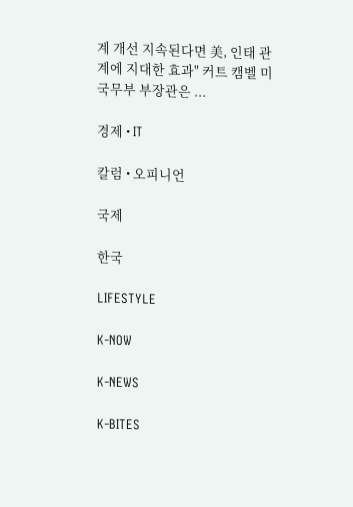계 개선 지속된다면 美, 인태 관계에 지대한 효과" 커트 캠벨 미 국무부 부장관은 ...

경제 • IT

칼럼 • 오피니언

국제

한국

LIFESTYLE

K-NOW

K-NEWS

K-BITES